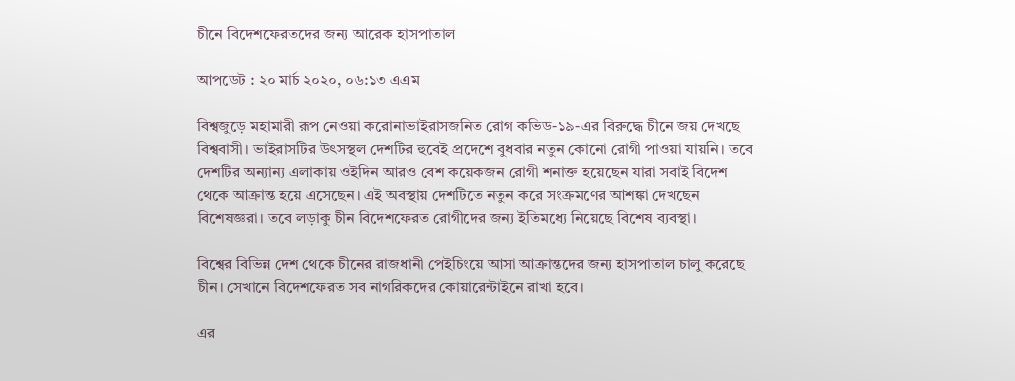চীনে বিদেশফেরতদের জন্য আরেক হাসপাতাল

আপডেট : ২০ মার্চ ২০২০, ০৬:১৩ এএম

বিশ্বজুড়ে মহামারী রূপ নেওয়া করোনাভাইরাসজনিত রোগ কভিড-১৯-এর বিরুদ্ধে চীনে জয় দেখছে বিশ্ববাসী। ভাইরাসটির উৎসস্থল দেশটির হুবেই প্রদেশে বুধবার নতুন কোনো রোগী পাওয়া যায়নি। তবে দেশটির অন্যান্য এলাকায় ওইদিন আরও বেশ কয়েকজন রোগী শনাক্ত হয়েছেন যারা সবাই বিদেশ থেকে আক্রান্ত হয়ে এসেছেন। এই অবস্থায় দেশটিতে নতুন করে সংক্রমণের আশঙ্কা দেখছেন বিশেষজ্ঞরা। তবে লড়াকু চীন বিদেশফেরত রোগীদের জন্য ইতিমধ্যে নিয়েছে বিশেষ ব্যবস্থা।

বিশ্বের বিভিন্ন দেশ থেকে চীনের রাজধানী পেইচিংয়ে আসা আক্রান্তদের জন্য হাসপাতাল চালু করেছে চীন। সেখানে বিদেশফেরত সব নাগরিকদের কোয়ারেন্টাইনে রাখা হবে।

এর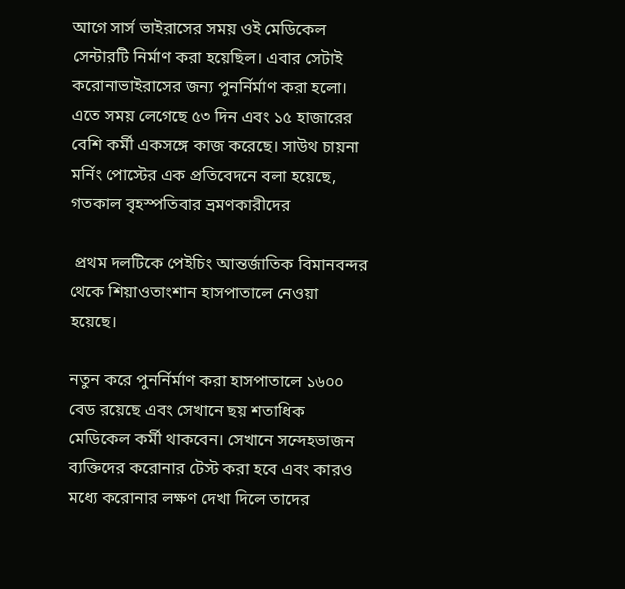আগে সার্স ভাইরাসের সময় ওই মেডিকেল সেন্টারটি নির্মাণ করা হয়েছিল। এবার সেটাই করোনাভাইরাসের জন্য পুনর্নির্মাণ করা হলো। এতে সময় লেগেছে ৫৩ দিন এবং ১৫ হাজারের বেশি কর্মী একসঙ্গে কাজ করেছে। সাউথ চায়না মর্নিং পোস্টের এক প্রতিবেদনে বলা হয়েছে, গতকাল বৃহস্পতিবার ভ্রমণকারীদের

 প্রথম দলটিকে পেইচিং আন্তর্জাতিক বিমানবন্দর থেকে শিয়াওতাংশান হাসপাতালে নেওয়া হয়েছে।

নতুন করে পুনর্নির্মাণ করা হাসপাতালে ১৬০০ বেড রয়েছে এবং সেখানে ছয় শতাধিক মেডিকেল কর্মী থাকবেন। সেখানে সন্দেহভাজন ব্যক্তিদের করোনার টেস্ট করা হবে এবং কারও মধ্যে করোনার লক্ষণ দেখা দিলে তাদের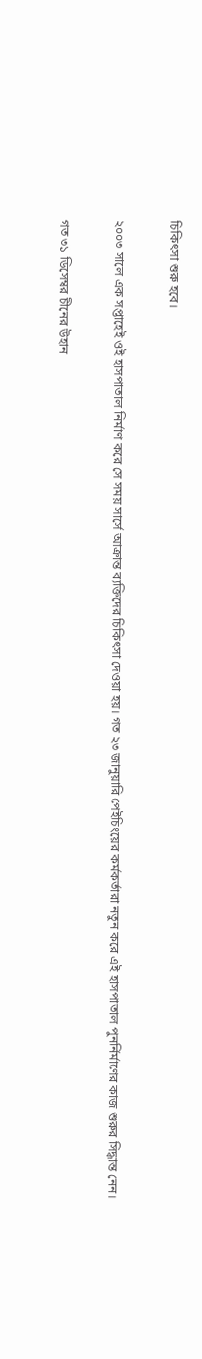চিকিৎসা শুরু হবে।

২০০৩ সালে এক সপ্তাহেই ওই হাসপাতাল নির্মাণ করে সে সময় সার্সে আক্রান্ত ব্যক্তিদের চিকিৎসা দেওয়া হয়। গত ২৩ জানুয়ারি পেইচিংয়ের কর্মকর্তারা নতুন করে এই হাসপাতাল পুনর্নির্মাণের কাজ শুরুর সিদ্ধান্ত নেন।

গত ৩১ ডিসেম্বর চীনের উহান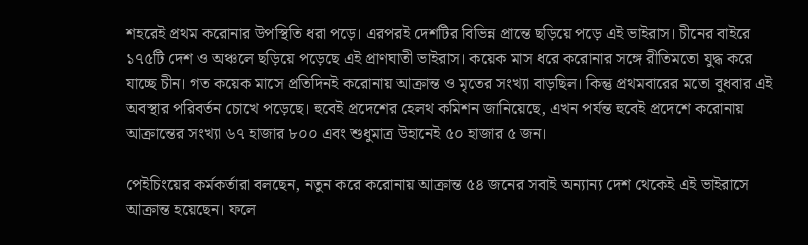শহরেই প্রথম করোনার উপস্থিতি ধরা পড়ে। এরপরই দেশটির বিভিন্ন প্রান্তে ছড়িয়ে পড়ে এই ভাইরাস। চীনের বাইরে ১৭৫টি দেশ ও অঞ্চলে ছড়িয়ে পড়েছে এই প্রাণঘাতী ভাইরাস। কয়েক মাস ধরে করোনার সঙ্গে রীতিমতো যুদ্ধ করে যাচ্ছে চীন। গত কয়েক মাসে প্রতিদিনই করোনায় আক্রান্ত ও মৃতের সংখ্যা বাড়ছিল। কিন্তু প্রথমবারের মতো বুধবার এই অবস্থার পরিবর্তন চোখে পড়েছে। হুবেই প্রদেশের হেলথ কমিশন জানিয়েছে, এখন পর্যন্ত হুবেই প্রদেশে করোনায় আক্রান্তের সংখ্যা ৬৭ হাজার ৮০০ এবং শুধুমাত্র উহানেই ৫০ হাজার ৫ জন।

পেইচিংয়ের কর্মকর্তারা বলছেন, নতুন করে করোনায় আক্রান্ত ৫৪ জনের সবাই অন্যান্য দেশ থেকেই এই ভাইরাসে আক্রান্ত হয়েছেন। ফলে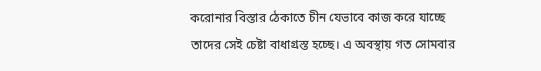করোনার বিস্তার ঠেকাতে চীন যেভাবে কাজ করে যাচ্ছে তাদের সেই চেষ্টা বাধাগ্রস্ত হচ্ছে। এ অবস্থায় গত সোমবার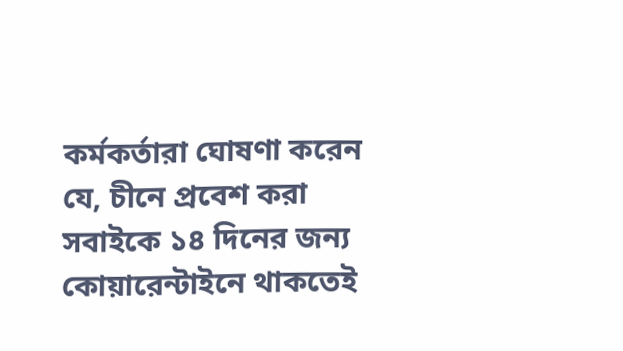কর্মকর্তারা ঘোষণা করেন যে, চীনে প্রবেশ করা সবাইকে ১৪ দিনের জন্য কোয়ারেন্টাইনে থাকতেই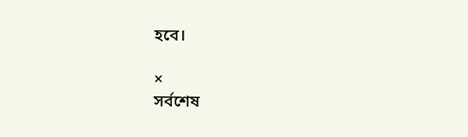হবে।

×
সর্বশেষ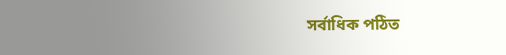সর্বাধিক পঠিত